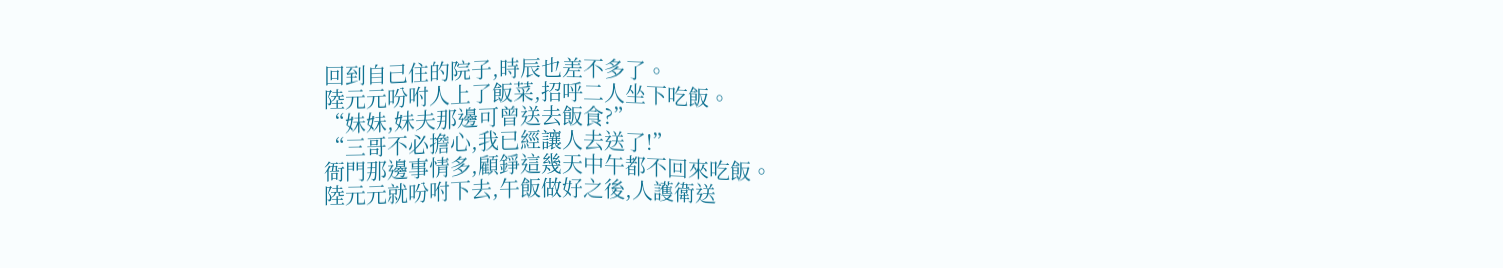回到自己住的院子,時辰也差不多了。
陸元元吩咐人上了飯菜,招呼二人坐下吃飯。
“妹妹,妹夫那邊可曾送去飯食?”
“三哥不必擔心,我已經讓人去送了!”
衙門那邊事情多,顧錚這幾天中午都不回來吃飯。
陸元元就吩咐下去,午飯做好之後,人護衛送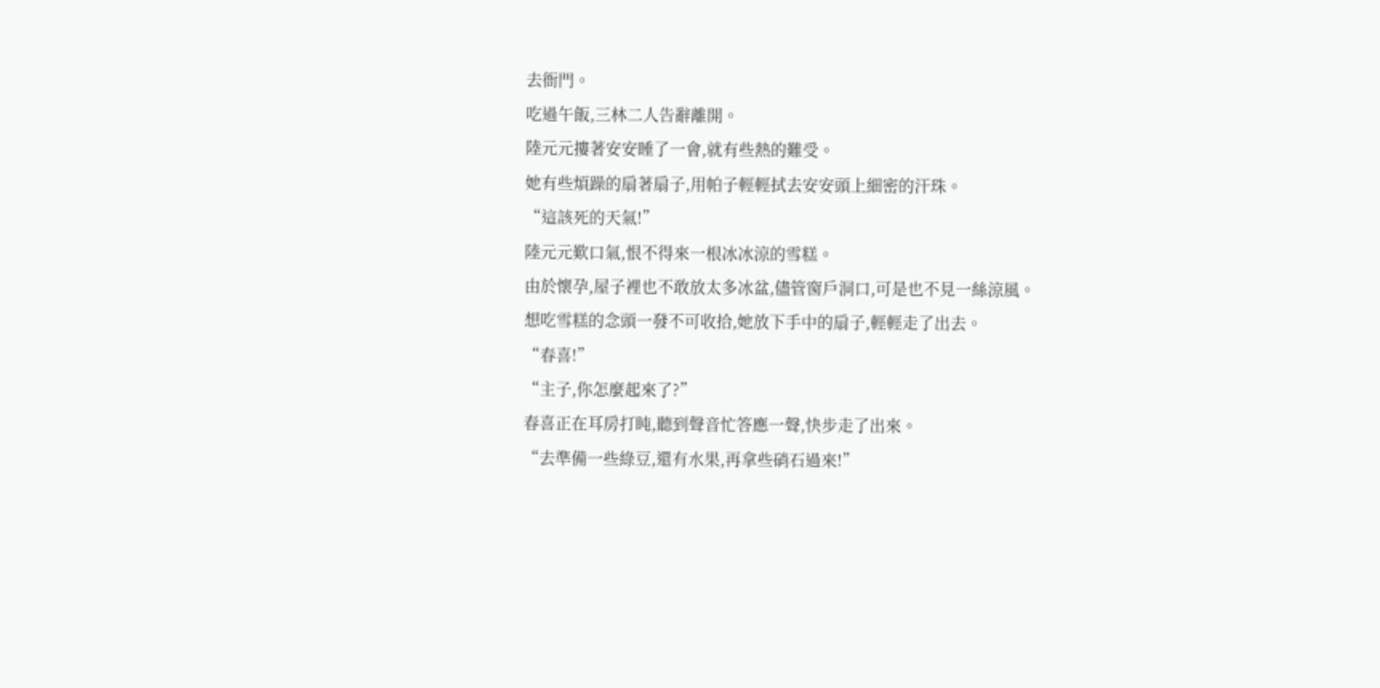去衙門。
吃過午飯,三林二人告辭離開。
陸元元摟著安安睡了一會,就有些熱的難受。
她有些煩躁的扇著扇子,用帕子輕輕拭去安安頭上細密的汗珠。
“這該死的天氣!”
陸元元歎口氣,恨不得來一根冰冰涼的雪糕。
由於懷孕,屋子裡也不敢放太多冰盆,儘管窗戶洞口,可是也不見一絲涼風。
想吃雪糕的念頭一發不可收拾,她放下手中的扇子,輕輕走了出去。
“春喜!”
“主子,你怎麼起來了?”
春喜正在耳房打盹,聽到聲音忙答應一聲,快步走了出來。
“去準備一些綠豆,還有水果,再拿些硝石過來!”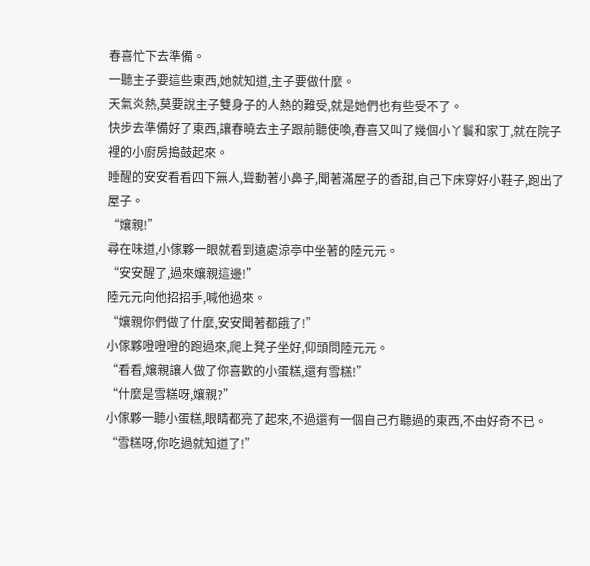春喜忙下去準備。
一聽主子要這些東西,她就知道,主子要做什麼。
天氣炎熱,莫要說主子雙身子的人熱的難受,就是她們也有些受不了。
快步去準備好了東西,讓春曉去主子跟前聽使喚,春喜又叫了幾個小丫鬟和家丁,就在院子裡的小廚房搗鼓起來。
睡醒的安安看看四下無人,聳動著小鼻子,聞著滿屋子的香甜,自己下床穿好小鞋子,跑出了屋子。
“孃親!”
尋在味道,小傢夥一眼就看到遠處涼亭中坐著的陸元元。
“安安醒了,過來孃親這邊!”
陸元元向他招招手,喊他過來。
“孃親你們做了什麼,安安聞著都餓了!”
小傢夥噔噔噔的跑過來,爬上凳子坐好,仰頭問陸元元。
“看看,孃親讓人做了你喜歡的小蛋糕,還有雪糕!”
“什麼是雪糕呀,孃親?”
小傢夥一聽小蛋糕,眼睛都亮了起來,不過還有一個自己冇聽過的東西,不由好奇不已。
“雪糕呀,你吃過就知道了!”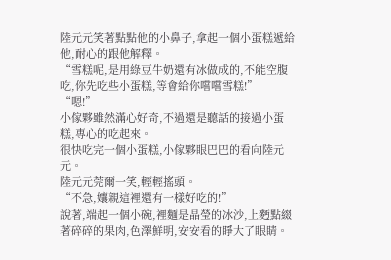陸元元笑著點點他的小鼻子,拿起一個小蛋糕遞給他,耐心的跟他解釋。
“雪糕呢,是用綠豆牛奶還有冰做成的,不能空腹吃,你先吃些小蛋糕,等會給你嚐嚐雪糕!”
“嗯!”
小傢夥雖然滿心好奇,不過還是聽話的接過小蛋糕,專心的吃起來。
很快吃完一個小蛋糕,小傢夥眼巴巴的看向陸元元。
陸元元莞爾一笑,輕輕搖頭。
“不急,孃親這裡還有一樣好吃的!”
說著,端起一個小碗,裡麵是晶瑩的冰沙,上麪點綴著碎碎的果肉,色澤鮮明,安安看的睜大了眼睛。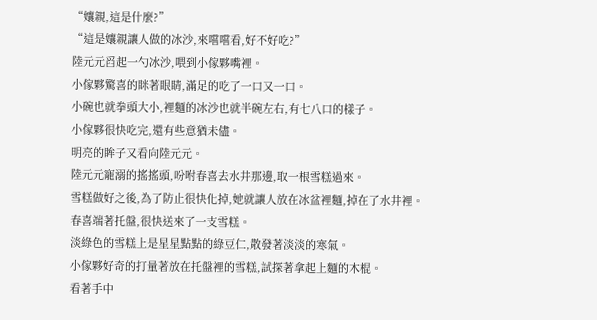“孃親,這是什麼?”
“這是孃親讓人做的冰沙,來嚐嚐看,好不好吃?”
陸元元舀起一勺冰沙,喂到小傢夥嘴裡。
小傢夥驚喜的眯著眼睛,滿足的吃了一口又一口。
小碗也就拳頭大小,裡麵的冰沙也就半碗左右,有七八口的樣子。
小傢夥很快吃完,還有些意猶未儘。
明亮的眸子又看向陸元元。
陸元元寵溺的搖搖頭,吩咐春喜去水井那邊,取一根雪糕過來。
雪糕做好之後,為了防止很快化掉,她就讓人放在冰盆裡麵,掉在了水井裡。
春喜端著托盤,很快送來了一支雪糕。
淡綠色的雪糕上是星星點點的綠豆仁,散發著淡淡的寒氣。
小傢夥好奇的打量著放在托盤裡的雪糕,試探著拿起上麵的木棍。
看著手中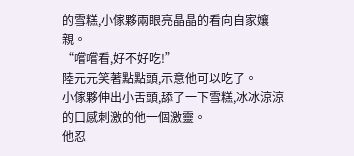的雪糕,小傢夥兩眼亮晶晶的看向自家孃親。
“嚐嚐看,好不好吃!”
陸元元笑著點點頭,示意他可以吃了。
小傢夥伸出小舌頭,舔了一下雪糕,冰冰涼涼的口感刺激的他一個激靈。
他忍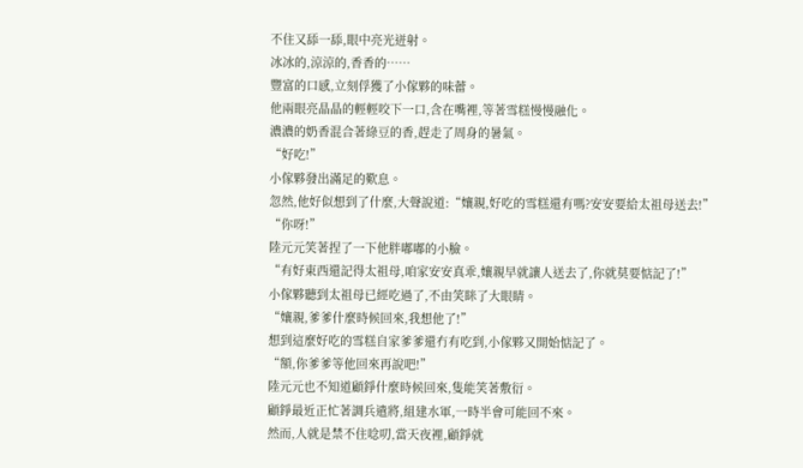不住又舔一舔,眼中亮光迸射。
冰冰的,涼涼的,香香的……
豐富的口感,立刻俘獲了小傢夥的味蕾。
他兩眼亮晶晶的輕輕咬下一口,含在嘴裡,等著雪糕慢慢融化。
濃濃的奶香混合著綠豆的香,趕走了周身的暑氣。
“好吃!”
小傢夥發出滿足的歎息。
忽然,他好似想到了什麼,大聲說道:“孃親,好吃的雪糕還有嗎?安安要給太祖母送去!”
“你呀!”
陸元元笑著捏了一下他胖嘟嘟的小臉。
“有好東西還記得太祖母,咱家安安真乖,孃親早就讓人送去了,你就莫要惦記了!”
小傢夥聽到太祖母已經吃過了,不由笑眯了大眼睛。
“孃親,爹爹什麼時候回來,我想他了!”
想到這麼好吃的雪糕自家爹爹還冇有吃到,小傢夥又開始惦記了。
“額,你爹爹等他回來再說吧!”
陸元元也不知道顧錚什麼時候回來,隻能笑著敷衍。
顧錚最近正忙著調兵遣將,組建水軍,一時半會可能回不來。
然而,人就是禁不住唸叨,當天夜裡,顧錚就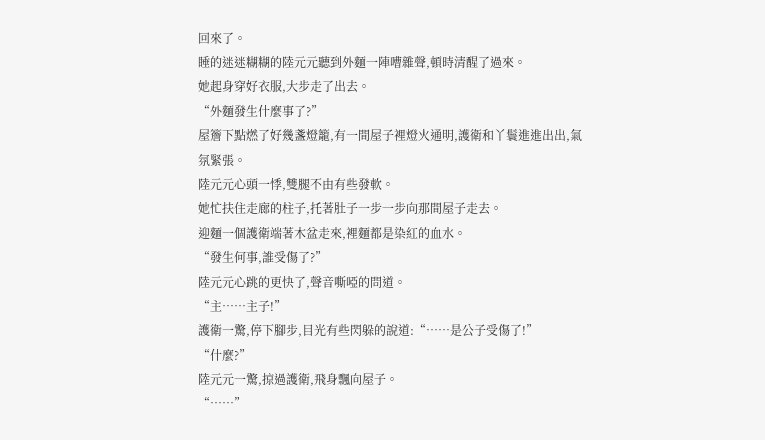回來了。
睡的迷迷糊糊的陸元元聽到外麵一陣嘈雜聲,頓時清醒了過來。
她起身穿好衣服,大步走了出去。
“外麵發生什麼事了?”
屋簷下點燃了好幾盞燈籠,有一間屋子裡燈火通明,護衛和丫鬟進進出出,氣氛緊張。
陸元元心頭一悸,雙腿不由有些發軟。
她忙扶住走廊的柱子,托著肚子一步一步向那間屋子走去。
迎麵一個護衛端著木盆走來,裡麵都是染紅的血水。
“發生何事,誰受傷了?”
陸元元心跳的更快了,聲音嘶啞的問道。
“主……主子!”
護衛一驚,停下腳步,目光有些閃躲的說道:“……是公子受傷了!”
“什麼?”
陸元元一驚,掠過護衛,飛身飄向屋子。
“……”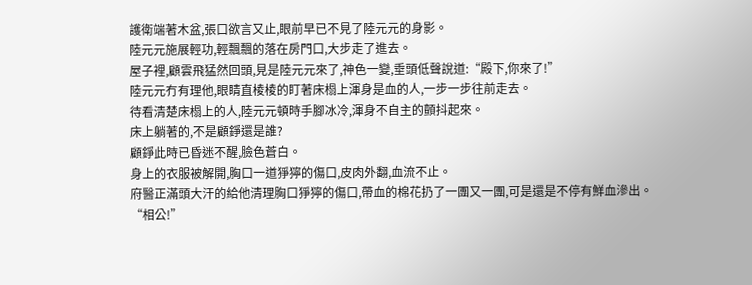護衛端著木盆,張口欲言又止,眼前早已不見了陸元元的身影。
陸元元施展輕功,輕飄飄的落在房門口,大步走了進去。
屋子裡,顧雲飛猛然回頭,見是陸元元來了,神色一變,垂頭低聲說道:“殿下,你來了!”
陸元元冇有理他,眼睛直棱棱的盯著床榻上渾身是血的人,一步一步往前走去。
待看清楚床榻上的人,陸元元頓時手腳冰冷,渾身不自主的顫抖起來。
床上躺著的,不是顧錚還是誰?
顧錚此時已昏迷不醒,臉色蒼白。
身上的衣服被解開,胸口一道猙獰的傷口,皮肉外翻,血流不止。
府醫正滿頭大汗的給他清理胸口猙獰的傷口,帶血的棉花扔了一團又一團,可是還是不停有鮮血滲出。
“相公!”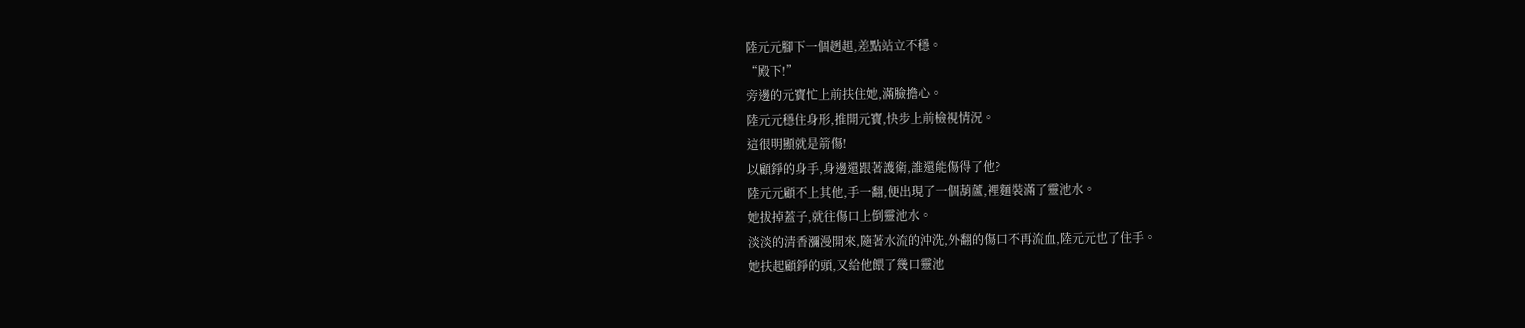陸元元腳下一個趔趄,差點站立不穩。
“殿下!”
旁邊的元寶忙上前扶住她,滿臉擔心。
陸元元穩住身形,推開元寶,快步上前檢視情況。
這很明顯就是箭傷!
以顧錚的身手,身邊還跟著護衛,誰還能傷得了他?
陸元元顧不上其他,手一翻,便出現了一個葫蘆,裡麵裝滿了靈池水。
她拔掉蓋子,就往傷口上倒靈池水。
淡淡的清香瀰漫開來,隨著水流的沖洗,外翻的傷口不再流血,陸元元也了住手。
她扶起顧錚的頭,又給他餵了幾口靈池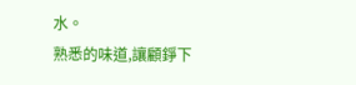水。
熟悉的味道,讓顧錚下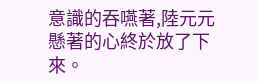意識的吞嚥著,陸元元懸著的心終於放了下來。